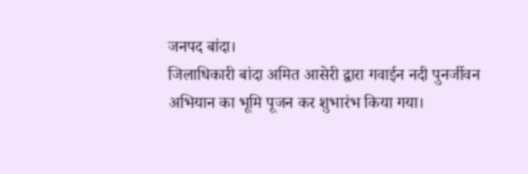जनपद बांदा।
जिलाधिकारी बांदा अमित आसेरी द्वारा गवाईन नदी पुनर्जीवन अभियान का भूमि पूजन कर शुभारंभ किया गया।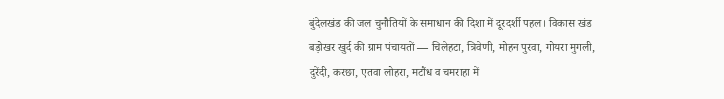बुंदेलखंड की जल चुनौतियों के समाधान की दिशा में दूरदर्शी पहल। विकास खंड बड़ोखर खुर्द की ग्राम पंचायतों — चिलेहटा, त्रिवेणी, मोहन पुरवा, गोयरा मुगली, दुरेंदी, करछा, एतवा लोहरा, मटौंध व चमराहा में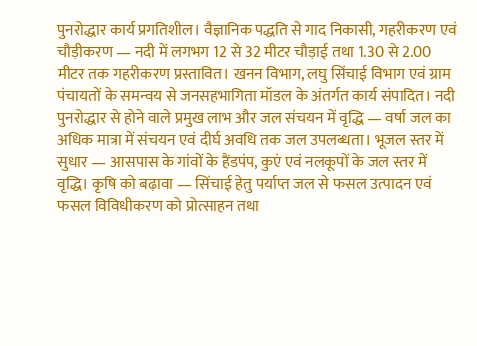पुनरोद्धार कार्य प्रगतिशील। वैज्ञानिक पद्धति से गाद निकासी, गहरीकरण एवं चौड़ीकरण — नदी में लगभग 12 से 32 मीटर चौड़ाई तथा 1.30 से 2.00 मीटर तक गहरीकरण प्रस्तावित। खनन विभाग, लघु सिंचाई विभाग एवं ग्राम पंचायतों के समन्वय से जनसहभागिता मॉडल के अंतर्गत कार्य संपादित। नदी पुनरोद्धार से होने वाले प्रमुख लाभ और जल संचयन में वृद्धि — वर्षा जल का अधिक मात्रा में संचयन एवं दीर्घ अवधि तक जल उपलब्धता। भूजल स्तर में सुधार — आसपास के गांवों के हैंडपंप, कुएं एवं नलकूपों के जल स्तर में वृद्धि। कृषि को बढ़ावा — सिंचाई हेतु पर्याप्त जल से फसल उत्पादन एवं फसल विविधीकरण को प्रोत्साहन तथा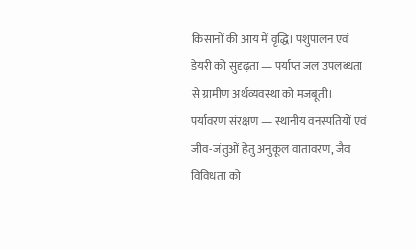किसानों की आय में वृद्धि। पशुपालन एवं डेयरी को सुदृढ़ता — पर्याप्त जल उपलब्धता से ग्रामीण अर्थव्यवस्था को मजबूती। पर्यावरण संरक्षण — स्थानीय वनस्पतियों एवं जीव-जंतुओं हेतु अनुकूल वातावरण, जैव विविधता को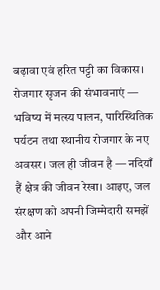बढ़ावा एवं हरित पट्टी का विकास। रोजगार सृजन की संभावनाएं — भविष्य में मत्स्य पालन, पारिस्थितिक पर्यटन तथा स्थानीय रोजगार के नए अवसर। जल ही जीवन है — नदियाँ हैं क्षेत्र की जीवन रेखा। आइए, जल संरक्षण को अपनी जिम्मेदारी समझें और आने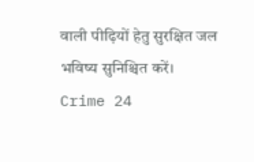वाली पीढ़ियों हेतु सुरक्षित जल भविष्य सुनिश्चित करें।
Crime 24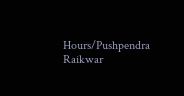Hours/Pushpendra Raikwar